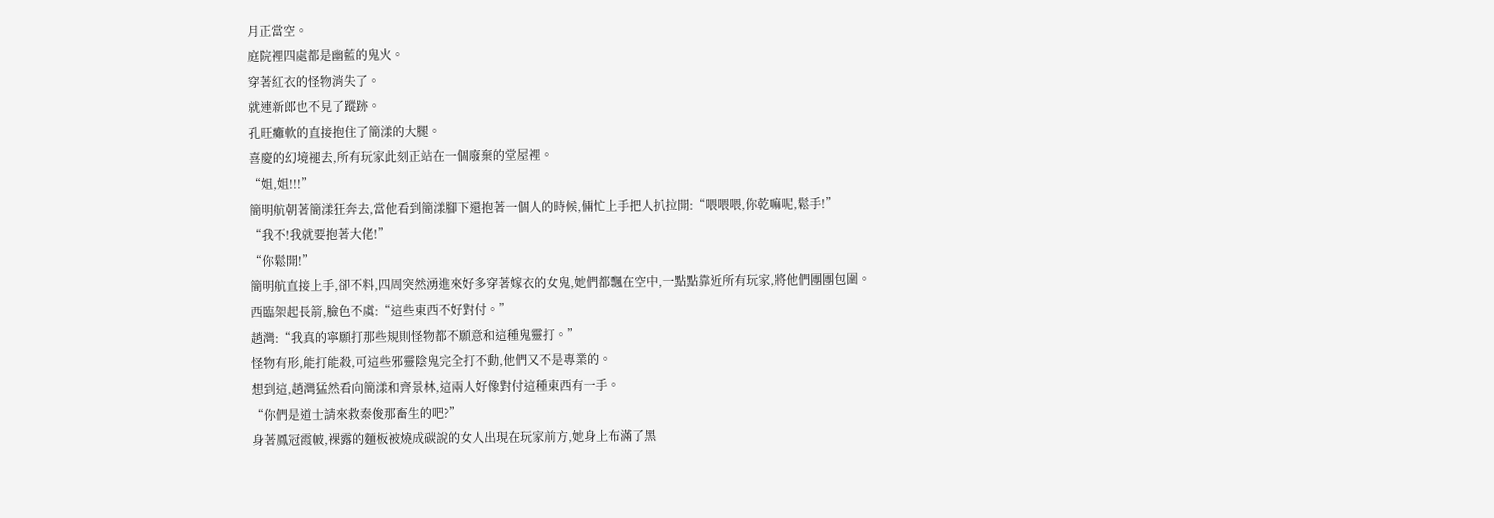月正當空。
庭院裡四處都是幽藍的鬼火。
穿著紅衣的怪物消失了。
就連新郎也不見了蹤跡。
孔旺癱軟的直接抱住了簡漾的大腿。
喜慶的幻境褪去,所有玩家此刻正站在一個廢棄的堂屋裡。
“姐,姐!!!”
簡明航朝著簡漾狂奔去,當他看到簡漾腳下還抱著一個人的時候,倆忙上手把人扒拉開:“喂喂喂,你乾嘛呢,鬆手!”
“我不!我就要抱著大佬!”
“你鬆開!”
簡明航直接上手,卻不料,四周突然湧進來好多穿著嫁衣的女鬼,她們都飄在空中,一點點靠近所有玩家,將他們團團包圍。
西臨架起長箭,臉色不虞:“這些東西不好對付。”
趙灣:“我真的寧願打那些規則怪物都不願意和這種鬼靈打。”
怪物有形,能打能殺,可這些邪靈陰鬼完全打不動,他們又不是專業的。
想到這,趙灣猛然看向簡漾和齊景林,這兩人好像對付這種東西有一手。
“你們是道士請來救秦俊那畜生的吧?”
身著鳳冠霞帔,裸露的麵板被燒成碳說的女人出現在玩家前方,她身上布滿了黑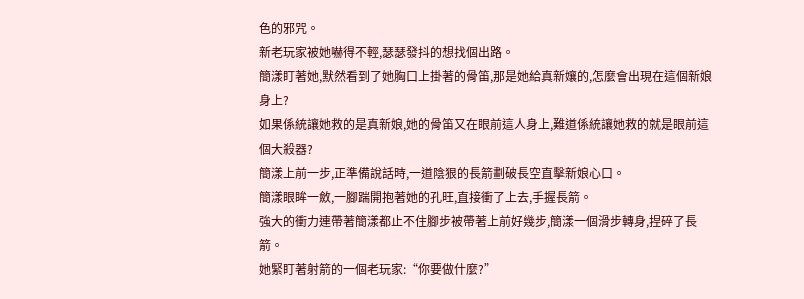色的邪咒。
新老玩家被她嚇得不輕,瑟瑟發抖的想找個出路。
簡漾盯著她,默然看到了她胸口上掛著的骨笛,那是她給真新孃的,怎麼會出現在這個新娘身上?
如果係統讓她救的是真新娘,她的骨笛又在眼前這人身上,難道係統讓她救的就是眼前這個大殺器?
簡漾上前一步,正準備說話時,一道陰狠的長箭劃破長空直擊新娘心口。
簡漾眼眸一斂,一腳踹開抱著她的孔旺,直接衝了上去,手握長箭。
強大的衝力連帶著簡漾都止不住腳步被帶著上前好幾步,簡漾一個滑步轉身,捏碎了長箭。
她緊盯著射箭的一個老玩家:“你要做什麼?”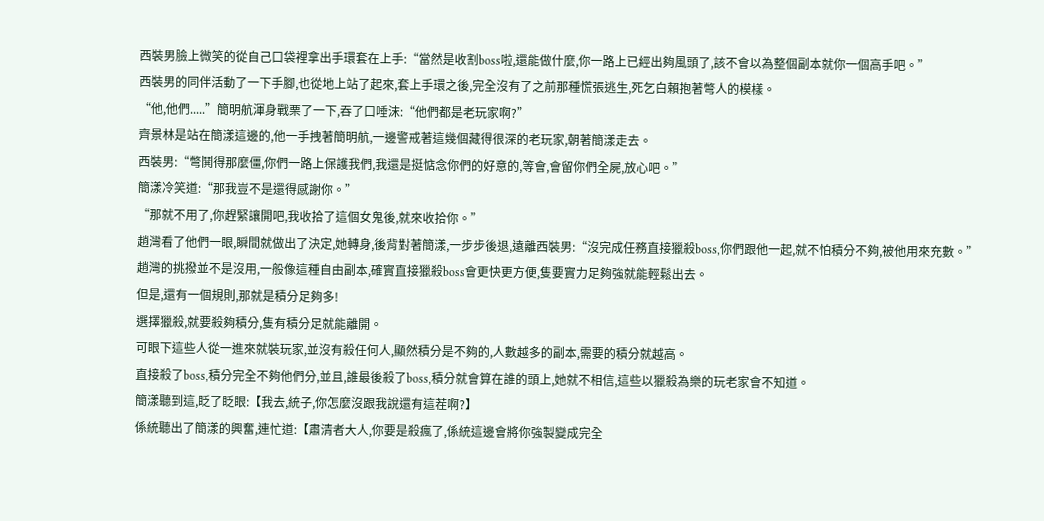西裝男臉上微笑的從自己口袋裡拿出手環套在上手:“當然是收割boss啦,還能做什麼,你一路上已經出夠風頭了,該不會以為整個副本就你一個高手吧。”
西裝男的同伴活動了一下手腳,也從地上站了起來,套上手環之後,完全沒有了之前那種慌張逃生,死乞白賴抱著彆人的模樣。
“他,他們.....”簡明航渾身戰栗了一下,吞了口唾沫:“他們都是老玩家啊?”
齊景林是站在簡漾這邊的,他一手拽著簡明航,一邊警戒著這幾個藏得很深的老玩家,朝著簡漾走去。
西裝男:“彆鬨得那麼僵,你們一路上保護我們,我還是挺惦念你們的好意的,等會,會留你們全屍,放心吧。”
簡漾冷笑道:“那我豈不是還得感謝你。”
“那就不用了,你趕緊讓開吧,我收拾了這個女鬼後,就來收拾你。”
趙灣看了他們一眼,瞬間就做出了決定,她轉身,後背對著簡漾,一步步後退,遠離西裝男:“沒完成任務直接獵殺boss,你們跟他一起,就不怕積分不夠,被他用來充數。”
趙灣的挑撥並不是沒用,一般像這種自由副本,確實直接獵殺boss會更快更方便,隻要實力足夠強就能輕鬆出去。
但是,還有一個規則,那就是積分足夠多!
選擇獵殺,就要殺夠積分,隻有積分足就能離開。
可眼下這些人從一進來就裝玩家,並沒有殺任何人,顯然積分是不夠的,人數越多的副本,需要的積分就越高。
直接殺了boss,積分完全不夠他們分,並且,誰最後殺了boss,積分就會算在誰的頭上,她就不相信,這些以獵殺為樂的玩老家會不知道。
簡漾聽到這,眨了眨眼:【我去,統子,你怎麼沒跟我說還有這茬啊?】
係統聽出了簡漾的興奮,連忙道:【肅清者大人,你要是殺瘋了,係統這邊會將你強製變成完全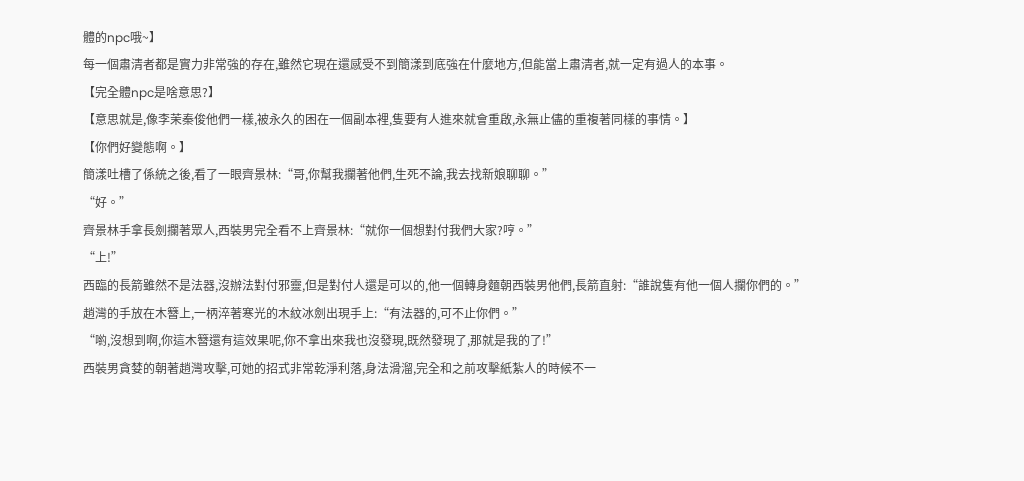體的npc哦~】
每一個肅清者都是實力非常強的存在,雖然它現在還感受不到簡漾到底強在什麼地方,但能當上肅清者,就一定有過人的本事。
【完全體npc是啥意思?】
【意思就是,像李茉秦俊他們一樣,被永久的困在一個副本裡,隻要有人進來就會重啟,永無止儘的重複著同樣的事情。】
【你們好變態啊。】
簡漾吐槽了係統之後,看了一眼齊景林:“哥,你幫我攔著他們,生死不論,我去找新娘聊聊。”
“好。”
齊景林手拿長劍攔著眾人,西裝男完全看不上齊景林:“就你一個想對付我們大家?哼。”
“上!”
西臨的長箭雖然不是法器,沒辦法對付邪靈,但是對付人還是可以的,他一個轉身麵朝西裝男他們,長箭直射:“誰說隻有他一個人攔你們的。”
趙灣的手放在木簪上,一柄淬著寒光的木紋冰劍出現手上:“有法器的,可不止你們。”
“喲,沒想到啊,你這木簪還有這效果呢,你不拿出來我也沒發現,既然發現了,那就是我的了!”
西裝男貪婪的朝著趙灣攻擊,可她的招式非常乾淨利落,身法滑溜,完全和之前攻擊紙紮人的時候不一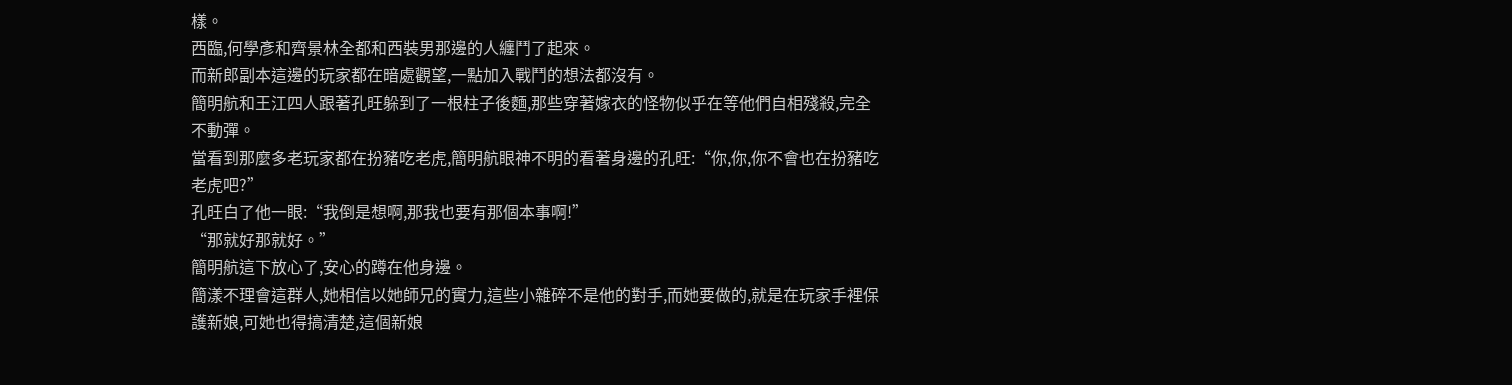樣。
西臨,何學彥和齊景林全都和西裝男那邊的人纏鬥了起來。
而新郎副本這邊的玩家都在暗處觀望,一點加入戰鬥的想法都沒有。
簡明航和王江四人跟著孔旺躲到了一根柱子後麵,那些穿著嫁衣的怪物似乎在等他們自相殘殺,完全不動彈。
當看到那麼多老玩家都在扮豬吃老虎,簡明航眼神不明的看著身邊的孔旺:“你,你,你不會也在扮豬吃老虎吧?”
孔旺白了他一眼:“我倒是想啊,那我也要有那個本事啊!”
“那就好那就好。”
簡明航這下放心了,安心的蹲在他身邊。
簡漾不理會這群人,她相信以她師兄的實力,這些小雜碎不是他的對手,而她要做的,就是在玩家手裡保護新娘,可她也得搞清楚,這個新娘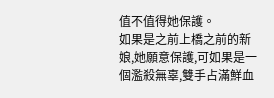值不值得她保護。
如果是之前上橋之前的新娘,她願意保護,可如果是一個濫殺無辜,雙手占滿鮮血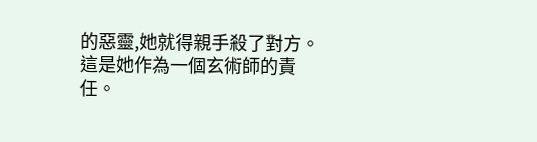的惡靈,她就得親手殺了對方。
這是她作為一個玄術師的責任。